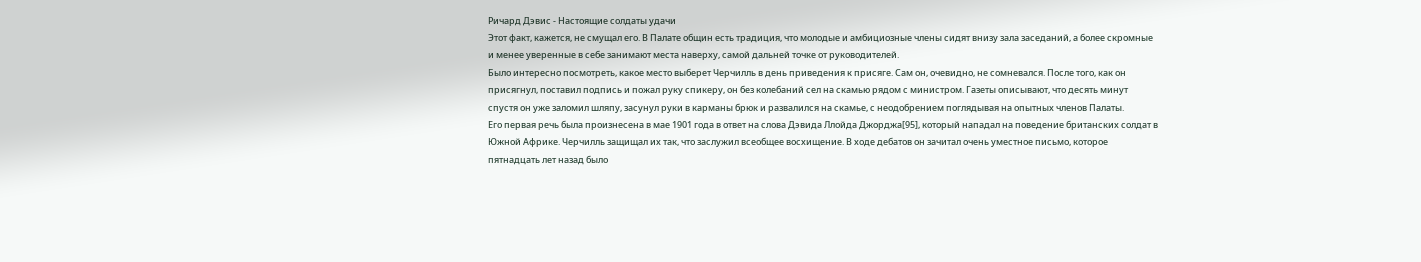Ричард Дэвис - Настоящие солдаты удачи
Этот факт, кажется, не смущал его. В Палате общин есть традиция, что молодые и амбициозные члены сидят внизу зала заседаний, а более скромные и менее уверенные в себе занимают места наверху, самой дальней точке от руководителей.
Было интересно посмотреть, какое место выберет Черчилль в день приведения к присяге. Сам он, очевидно, не сомневался. После того, как он присягнул, поставил подпись и пожал руку спикеру, он без колебаний сел на скамью рядом с министром. Газеты описывают, что десять минут спустя он уже заломил шляпу, засунул руки в карманы брюк и развалился на скамье, с неодобрением поглядывая на опытных членов Палаты.
Его первая речь была произнесена в мае 1901 года в ответ на слова Дэвида Ллойда Джорджа[95], который нападал на поведение британских солдат в Южной Африке. Черчилль защищал их так, что заслужил всеобщее восхищение. В ходе дебатов он зачитал очень уместное письмо, которое пятнадцать лет назад было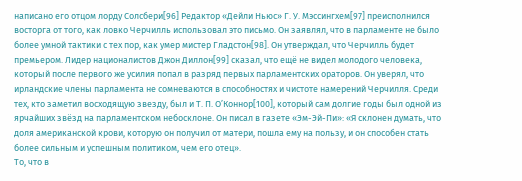написано его отцом лорду Солсбери[96] Редактор «Дейли Ньюс» Г. У. Мэссингхем[97] преисполнился восторга от того, как ловко Черчилль использовал это письмо. Он заявлял, что в парламенте не было более умной тактики с тех пор, как умер мистер Гладстон[98]. Он утверждал, что Черчилль будет премьером. Лидер националистов Джон Диллон[99] сказал, что ещё не видел молодого человека, который после первого же усилия попал в разряд первых парламентских ораторов. Он уверял, что ирландские члены парламента не сомневаются в способностях и чистоте намерений Черчилля. Среди тех, кто заметил восходящую звезду, был и Т. П. О’Коннор[100], который сам долгие годы был одной из ярчайших звёзд на парламентском небосклоне. Он писал в газете «Эм-Эй-Пи»: «Я склонен думать, что доля американской крови, которую он получил от матери, пошла ему на пользу, и он способен стать более сильным и успешным политиком, чем его отец».
То, что в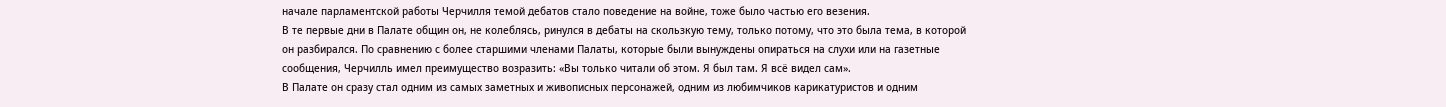начале парламентской работы Черчилля темой дебатов стало поведение на войне, тоже было частью его везения.
В те первые дни в Палате общин он, не колеблясь, ринулся в дебаты на скользкую тему, только потому, что это была тема, в которой он разбирался. По сравнению с более старшими членами Палаты, которые были вынуждены опираться на слухи или на газетные сообщения, Черчилль имел преимущество возразить: «Вы только читали об этом. Я был там. Я всё видел сам».
В Палате он сразу стал одним из самых заметных и живописных персонажей, одним из любимчиков карикатуристов и одним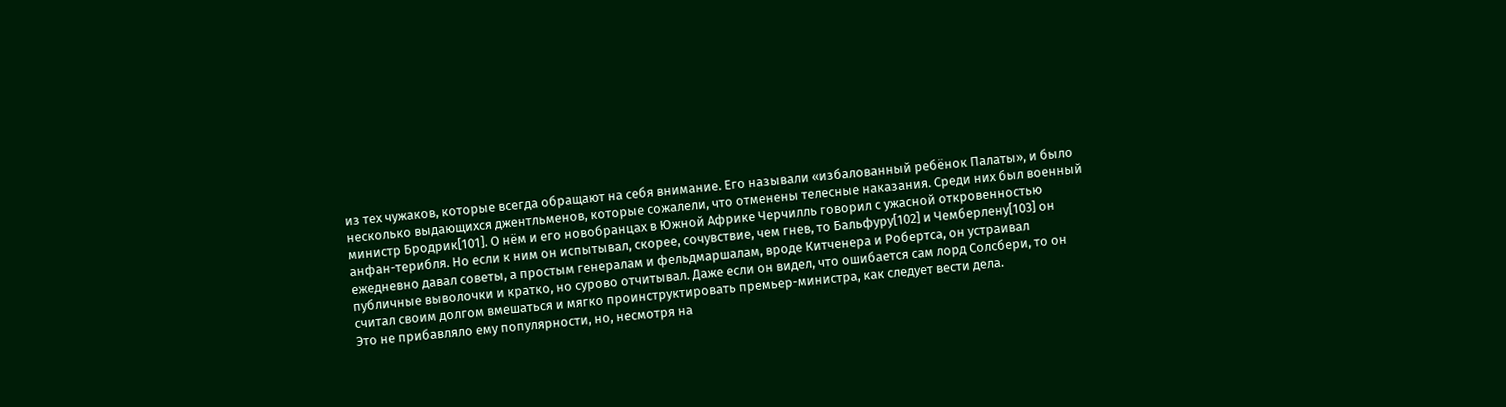из тех чужаков, которые всегда обращают на себя внимание. Его называли «избалованный ребёнок Палаты», и было несколько выдающихся джентльменов, которые сожалели, что отменены телесные наказания. Среди них был военный министр Бродрик[101]. О нём и его новобранцах в Южной Африке Черчилль говорил с ужасной откровенностью анфан-терибля. Но если к ним он испытывал, скорее, сочувствие, чем гнев, то Бальфуру[102] и Чемберлену[103] он ежедневно давал советы, а простым генералам и фельдмаршалам, вроде Китченера и Робертса, он устраивал публичные выволочки и кратко, но сурово отчитывал. Даже если он видел, что ошибается сам лорд Солсбери, то он считал своим долгом вмешаться и мягко проинструктировать премьер-министра, как следует вести дела.
Это не прибавляло ему популярности, но, несмотря на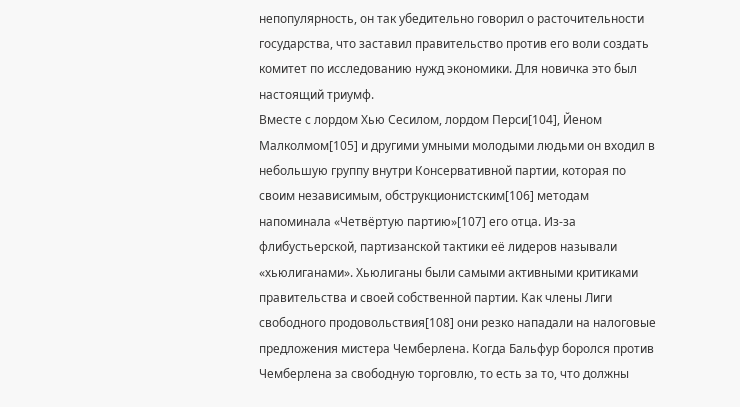непопулярность, он так убедительно говорил о расточительности государства, что заставил правительство против его воли создать комитет по исследованию нужд экономики. Для новичка это был настоящий триумф.
Вместе с лордом Хью Сесилом, лордом Перси[104], Йеном Малколмом[105] и другими умными молодыми людьми он входил в небольшую группу внутри Консервативной партии, которая по своим независимым, обструкционистским[106] методам напоминала «Четвёртую партию»[107] его отца. Из-за флибустьерской, партизанской тактики её лидеров называли «хьюлиганами». Хьюлиганы были самыми активными критиками правительства и своей собственной партии. Как члены Лиги свободного продовольствия[108] они резко нападали на налоговые предложения мистера Чемберлена. Когда Бальфур боролся против Чемберлена за свободную торговлю, то есть за то, что должны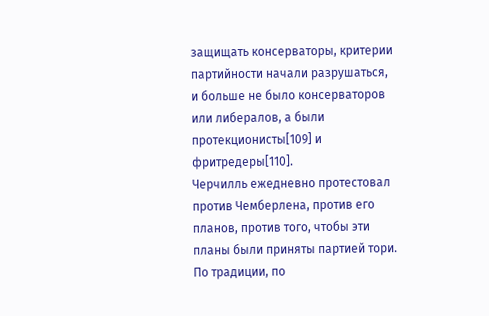защищать консерваторы, критерии партийности начали разрушаться, и больше не было консерваторов или либералов, а были протекционисты[109] и фритредеры[110].
Черчилль ежедневно протестовал против Чемберлена, против его планов, против того, чтобы эти планы были приняты партией тори. По традиции, по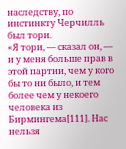наследству, по инстинкту Черчилль был тори.
«Я тори, — сказал он, — и у меня больше прав в этой партии, чем у кого бы то ни было, и тем более чем у некоего человека из Бирмингема[111]. Нас нельзя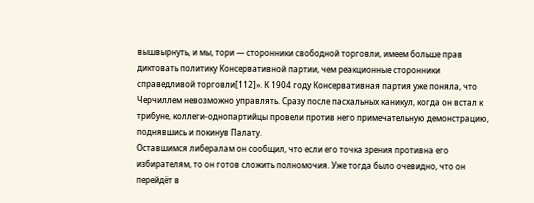вышвырнуть, и мы, тори — сторонники свободной торговли, имеем больше прав диктовать политику Консервативной партии, чем реакционные сторонники справедливой торговли[112]». К 1904 году Консервативная партия уже поняла, что Черчиллем невозможно управлять. Сразу после пасхальных каникул, когда он встал к трибуне, коллеги-однопартийцы провели против него примечательную демонстрацию, поднявшись и покинув Палату.
Оставшимся либералам он сообщил, что если его точка зрения противна его избирателям, то он готов сложить полномочия. Уже тогда было очевидно, что он перейдёт в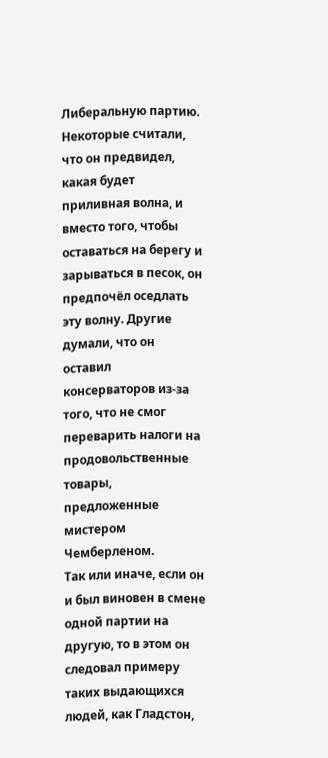Либеральную партию. Некоторые считали, что он предвидел, какая будет приливная волна, и вместо того, чтобы оставаться на берегу и зарываться в песок, он предпочёл оседлать эту волну. Другие думали, что он оставил консерваторов из-за того, что не смог переварить налоги на продовольственные товары, предложенные мистером Чемберленом.
Так или иначе, если он и был виновен в смене одной партии на другую, то в этом он следовал примеру таких выдающихся людей, как Гладстон,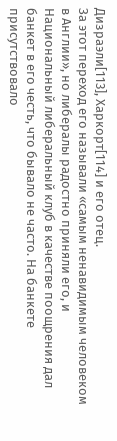Дизраэли[113], Харкорт[114] и его отец.
За этот переход его называли «самым ненавидимым человеком в Англии», но либералы радостно приняли его, и Национальный либеральный клуб в качестве поощрения дал банкет в его честь, что бывало не часто. На банкете присутствовало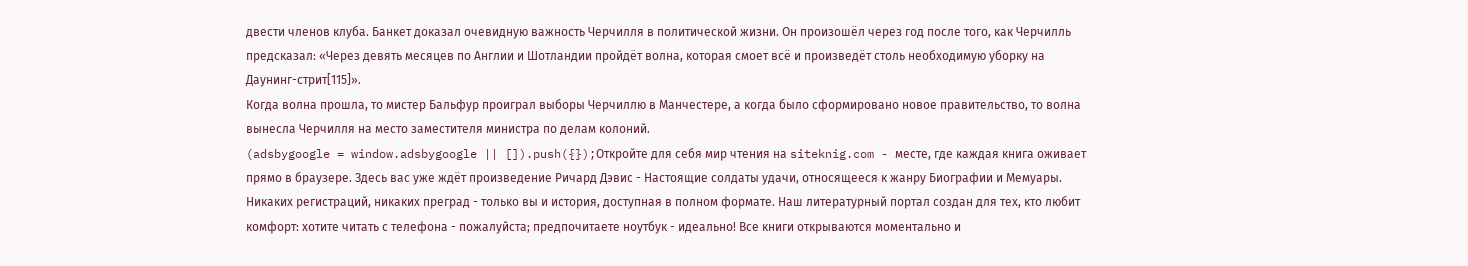двести членов клуба. Банкет доказал очевидную важность Черчилля в политической жизни. Он произошёл через год после того, как Черчилль предсказал: «Через девять месяцев по Англии и Шотландии пройдёт волна, которая смоет всё и произведёт столь необходимую уборку на Даунинг-стрит[115]».
Когда волна прошла, то мистер Бальфур проиграл выборы Черчиллю в Манчестере, а когда было сформировано новое правительство, то волна вынесла Черчилля на место заместителя министра по делам колоний.
(adsbygoogle = window.adsbygoogle || []).push({});Откройте для себя мир чтения на siteknig.com - месте, где каждая книга оживает прямо в браузере. Здесь вас уже ждёт произведение Ричард Дэвис - Настоящие солдаты удачи, относящееся к жанру Биографии и Мемуары. Никаких регистраций, никаких преград - только вы и история, доступная в полном формате. Наш литературный портал создан для тех, кто любит комфорт: хотите читать с телефона - пожалуйста; предпочитаете ноутбук - идеально! Все книги открываются моментально и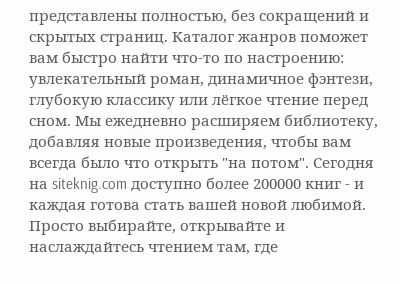представлены полностью, без сокращений и скрытых страниц. Каталог жанров поможет вам быстро найти что-то по настроению: увлекательный роман, динамичное фэнтези, глубокую классику или лёгкое чтение перед сном. Мы ежедневно расширяем библиотеку, добавляя новые произведения, чтобы вам всегда было что открыть "на потом". Сегодня на siteknig.com доступно более 200000 книг - и каждая готова стать вашей новой любимой. Просто выбирайте, открывайте и наслаждайтесь чтением там, где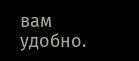вам удобно.